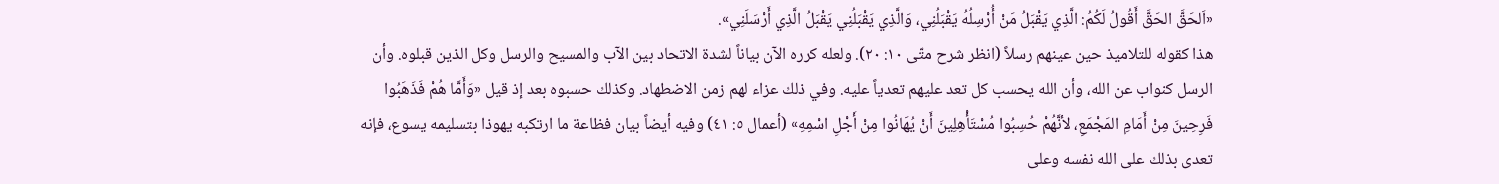«اَلحَقَّ الحَقَّ أَقُولُ لَكُمُ: الَّذِي يَقْبَلُ مَنْ أُرْسِلُهُ يَقْبَلُنِي، وَالَّذِي يَقْبَلُنِي يَقْبَلُ الَّذِي أَرْسَلَنِي».
هذا كقوله للتلاميذ حين عينهم رسلاً (انظر شرح متّى ١٠: ٢٠). ولعله كرره الآن بياناً لشدة الاتحاد بين الآب والمسيح والرسل وكل الذين قبلوه. وأن الرسل كنواب عن الله، وأن الله يحسب كل تعد عليهم تعدياً عليه. وفي ذلك عزاء لهم زمن الاضطهاد. وكذلك حسبوه بعد إذ قيل «وَأَمَّا هُمْ فَذَهَبُوا فَرِحِينَ مِنْ أَمَامِ المَجْمَعِ، لأنَّهُمْ حُسِبُوا مُسْتَأْهِلِينَ أَنْ يُهَانُوا مِنْ أَجْلِ اسْمِهِ» (أعمال ٥: ٤١) وفيه أيضاً بيان فظاعة ما ارتكبه يهوذا بتسليمه يسوع، فإنه تعدى بذلك على الله نفسه وعلى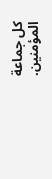كل جماعة المؤمنين.